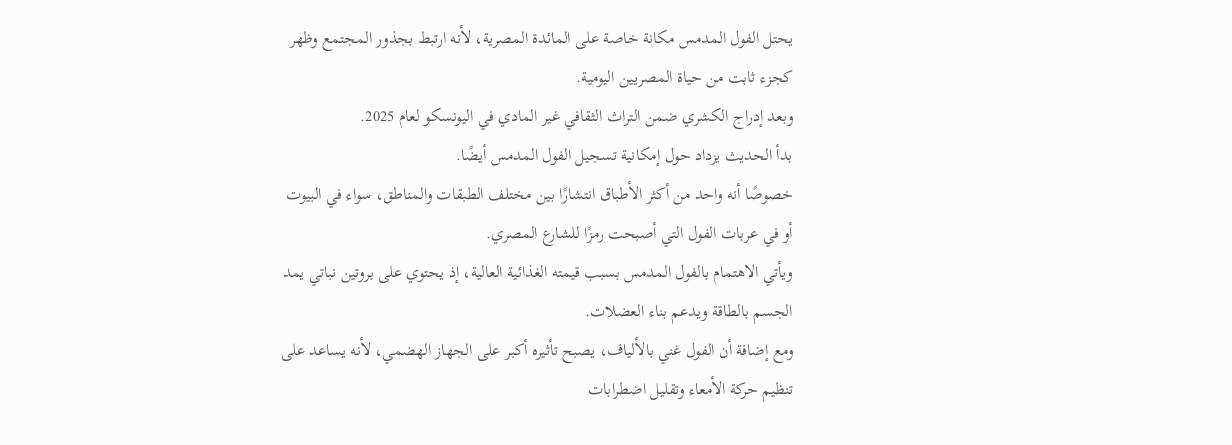يحتل الفول المدمس مكانة خاصة على المائدة المصرية، لأنه ارتبط بجذور المجتمع وظهر كجزء ثابت من حياة المصريين اليومية.
وبعد إدراج الكشري ضمن التراث الثقافي غير المادي في اليونسكو لعام 2025.
بدأ الحديث يزداد حول إمكانية تسجيل الفول المدمس أيضًا.
خصوصًا أنه واحد من أكثر الأطباق انتشارًا بين مختلف الطبقات والمناطق، سواء في البيوت أو في عربات الفول التي أصبحت رمزًا للشارع المصري.
ويأتي الاهتمام بالفول المدمس بسبب قيمته الغذائية العالية، إذ يحتوي على بروتين نباتي يمد الجسم بالطاقة ويدعم بناء العضلات.
ومع إضافة أن الفول غني بالألياف، يصبح تأثيره أكبر على الجهاز الهضمي، لأنه يساعد على تنظيم حركة الأمعاء وتقليل اضطرابات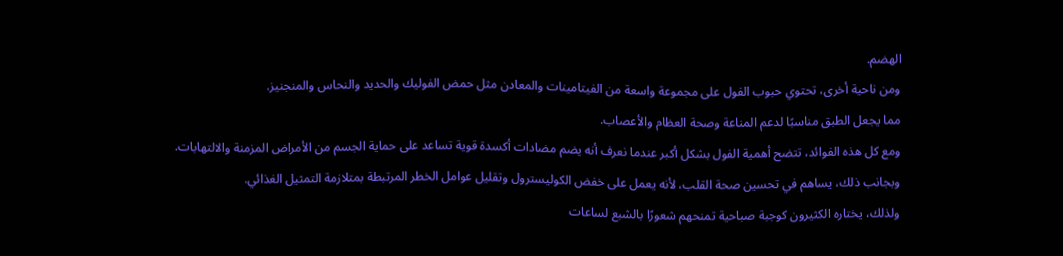الهضم.
ومن ناحية أخرى، تحتوي حبوب الفول على مجموعة واسعة من الفيتامينات والمعادن مثل حمض الفوليك والحديد والنحاس والمنجنيز.
مما يجعل الطبق مناسبًا لدعم المناعة وصحة العظام والأعصاب.
ومع كل هذه الفوائد، تتضح أهمية الفول بشكل أكبر عندما نعرف أنه يضم مضادات أكسدة قوية تساعد على حماية الجسم من الأمراض المزمنة والالتهابات.
وبجانب ذلك، يساهم في تحسين صحة القلب، لأنه يعمل على خفض الكوليسترول وتقليل عوامل الخطر المرتبطة بمتلازمة التمثيل الغذائي.
ولذلك، يختاره الكثيرون كوجبة صباحية تمنحهم شعورًا بالشبع لساعات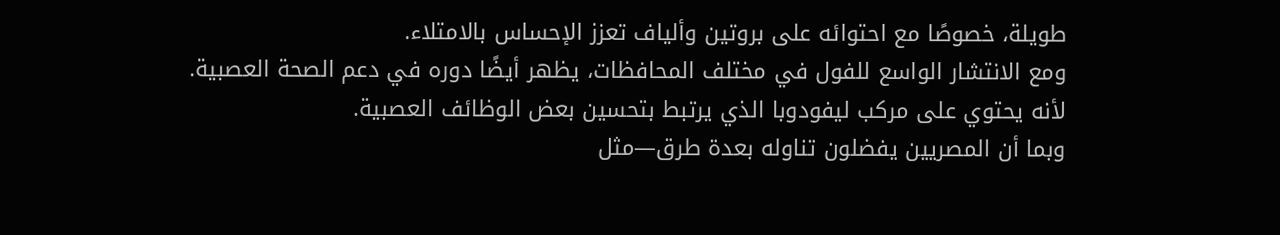طويلة، خصوصًا مع احتوائه على بروتين وألياف تعزز الإحساس بالامتلاء.
ومع الانتشار الواسع للفول في مختلف المحافظات، يظهر أيضًا دوره في دعم الصحة العصبية.
لأنه يحتوي على مركب ليفودوبا الذي يرتبط بتحسين بعض الوظائف العصبية.
وبما أن المصريين يفضلون تناوله بعدة طرق—مثل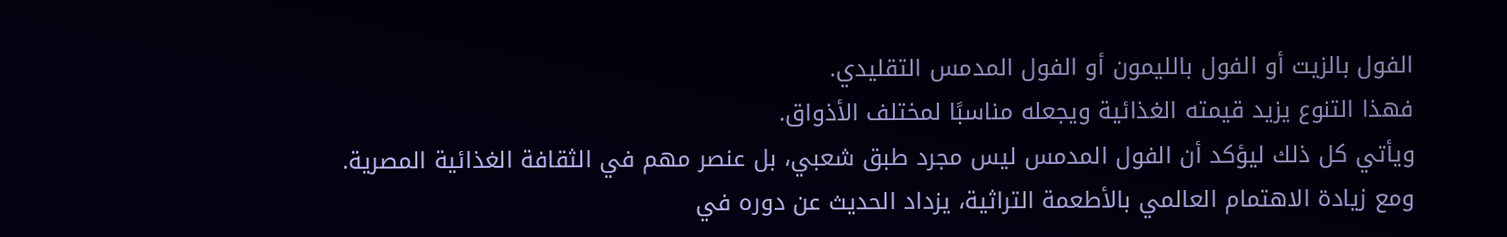الفول بالزيت أو الفول بالليمون أو الفول المدمس التقليدي.
فهذا التنوع يزيد قيمته الغذائية ويجعله مناسبًا لمختلف الأذواق.
ويأتي كل ذلك ليؤكد أن الفول المدمس ليس مجرد طبق شعبي، بل عنصر مهم في الثقافة الغذائية المصرية.
ومع زيادة الاهتمام العالمي بالأطعمة التراثية، يزداد الحديث عن دوره في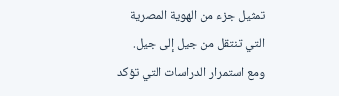تمثيل جزء من الهوية المصرية التي تنتقل من جيل إلى جيل.
ومع استمرار الدراسات التي تؤكد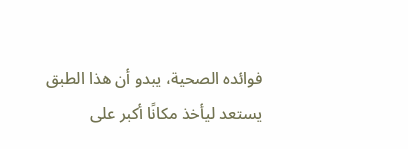فوائده الصحية، يبدو أن هذا الطبق يستعد ليأخذ مكانًا أكبر على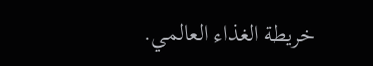خريطة الغذاء العالمي.